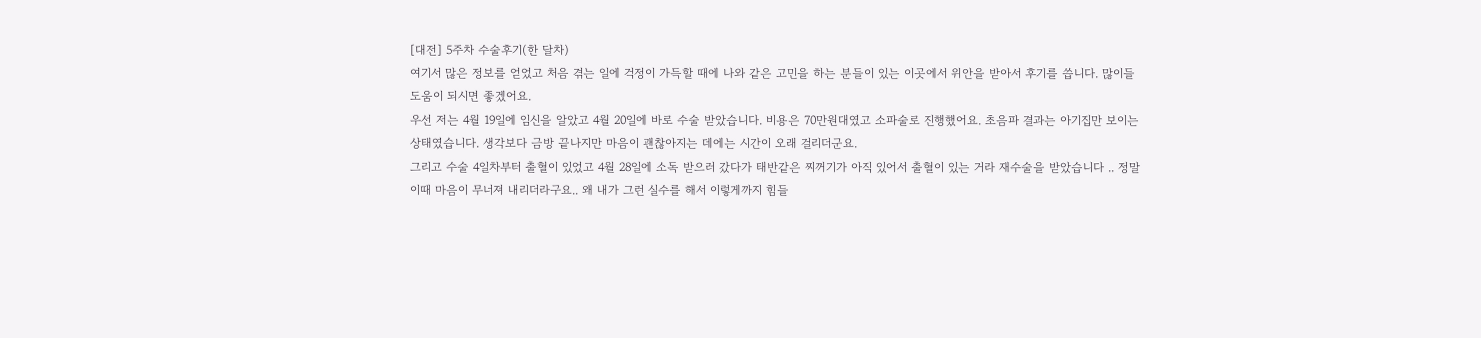[대전] 5주차 수술후기(한 달차)
여기서 많은 정보를 얻었고 처음 겪는 일에 걱정이 가득할 때에 나와 같은 고민을 하는 분들이 있는 이곳에서 위안을 받아서 후기를 씁니다. 많이들 도움이 되시면 좋겠어요.
우선 저는 4월 19일에 임신을 알았고 4월 20일에 바로 수술 받았습니다. 비용은 70만원대였고 소파술로 진행했어요. 초음파 결과는 아기집만 보이는 상태였습니다. 생각보다 금방 끝나지만 마음이 괜찮아지는 데에는 시간이 오래 걸리더군요.
그리고 수술 4일차부터 출혈이 있었고 4월 28일에 소독 받으러 갔다가 태반같은 찌꺼기가 아직 있어서 출혈이 있는 거라 재수술을 받았습니다 .. 정말 이때 마음이 무너져 내리더라구요.. 왜 내가 그런 실수를 해서 이렇게까지 힘들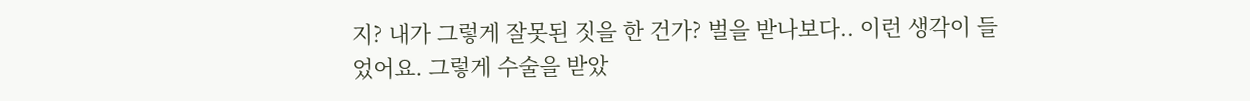지? 내가 그렇게 잘못된 짓을 한 건가? 벌을 받나보다.. 이런 생각이 들었어요. 그렇게 수술을 받았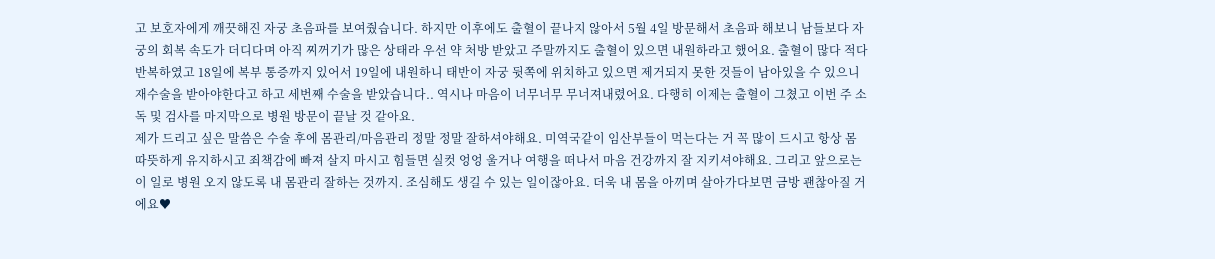고 보호자에게 깨끗해진 자궁 초음파를 보여줬습니다. 하지만 이후에도 출혈이 끝나지 않아서 5월 4일 방문해서 초음파 해보니 남들보다 자궁의 회복 속도가 더디다며 아직 찌꺼기가 많은 상태라 우선 약 처방 받았고 주말까지도 출혈이 있으면 내원하라고 했어요. 출혈이 많다 적다 반복하였고 18일에 복부 통증까지 있어서 19일에 내원하니 태반이 자궁 뒷쪽에 위치하고 있으면 제거되지 못한 것들이 남아있을 수 있으니 재수술을 받아야한다고 하고 세번째 수술을 받았습니다.. 역시나 마음이 너무너무 무너져내렸어요. 다행히 이제는 출혈이 그쳤고 이번 주 소독 및 검사를 마지막으로 병원 방문이 끝날 것 같아요.
제가 드리고 싶은 말씀은 수술 후에 몸관리/마음관리 정말 정말 잘하셔야해요. 미역국같이 임산부들이 먹는다는 거 꼭 많이 드시고 항상 몸 따뜻하게 유지하시고 죄책감에 빠져 살지 마시고 힘들면 실컷 엉엉 울거나 여행을 떠나서 마음 건강까지 잘 지키셔야해요. 그리고 앞으로는 이 일로 병원 오지 않도록 내 몸관리 잘하는 것까지. 조심해도 생길 수 있는 일이잖아요. 더욱 내 몸을 아끼며 살아가다보면 금방 괜찮아질 거에요♥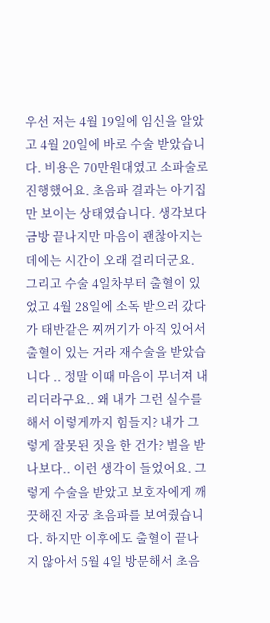우선 저는 4월 19일에 임신을 알았고 4월 20일에 바로 수술 받았습니다. 비용은 70만원대였고 소파술로 진행했어요. 초음파 결과는 아기집만 보이는 상태였습니다. 생각보다 금방 끝나지만 마음이 괜찮아지는 데에는 시간이 오래 걸리더군요.
그리고 수술 4일차부터 출혈이 있었고 4월 28일에 소독 받으러 갔다가 태반같은 찌꺼기가 아직 있어서 출혈이 있는 거라 재수술을 받았습니다 .. 정말 이때 마음이 무너져 내리더라구요.. 왜 내가 그런 실수를 해서 이렇게까지 힘들지? 내가 그렇게 잘못된 짓을 한 건가? 벌을 받나보다.. 이런 생각이 들었어요. 그렇게 수술을 받았고 보호자에게 깨끗해진 자궁 초음파를 보여줬습니다. 하지만 이후에도 출혈이 끝나지 않아서 5월 4일 방문해서 초음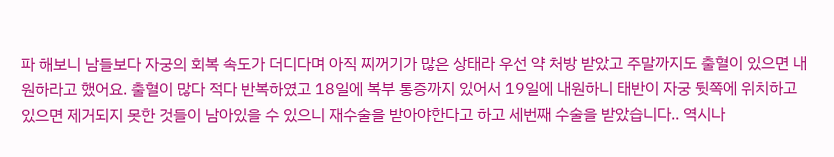파 해보니 남들보다 자궁의 회복 속도가 더디다며 아직 찌꺼기가 많은 상태라 우선 약 처방 받았고 주말까지도 출혈이 있으면 내원하라고 했어요. 출혈이 많다 적다 반복하였고 18일에 복부 통증까지 있어서 19일에 내원하니 태반이 자궁 뒷쪽에 위치하고 있으면 제거되지 못한 것들이 남아있을 수 있으니 재수술을 받아야한다고 하고 세번째 수술을 받았습니다.. 역시나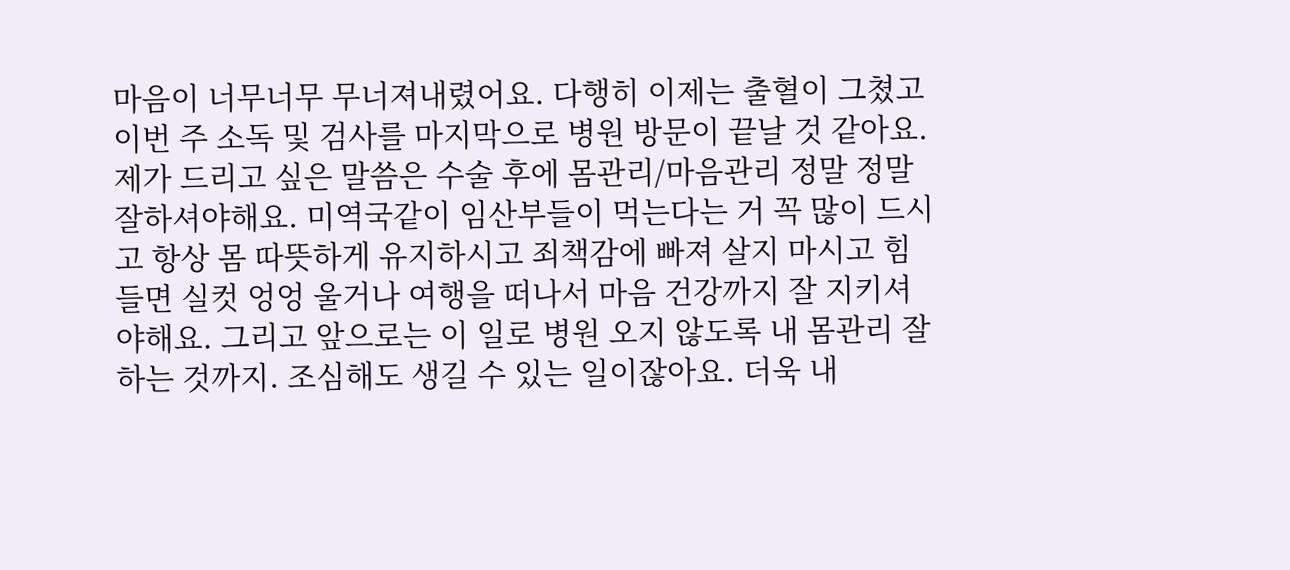마음이 너무너무 무너져내렸어요. 다행히 이제는 출혈이 그쳤고 이번 주 소독 및 검사를 마지막으로 병원 방문이 끝날 것 같아요.
제가 드리고 싶은 말씀은 수술 후에 몸관리/마음관리 정말 정말 잘하셔야해요. 미역국같이 임산부들이 먹는다는 거 꼭 많이 드시고 항상 몸 따뜻하게 유지하시고 죄책감에 빠져 살지 마시고 힘들면 실컷 엉엉 울거나 여행을 떠나서 마음 건강까지 잘 지키셔야해요. 그리고 앞으로는 이 일로 병원 오지 않도록 내 몸관리 잘하는 것까지. 조심해도 생길 수 있는 일이잖아요. 더욱 내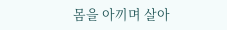몸을 아끼며 살아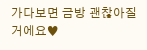가다보면 금방 괜찮아질 거에요♥